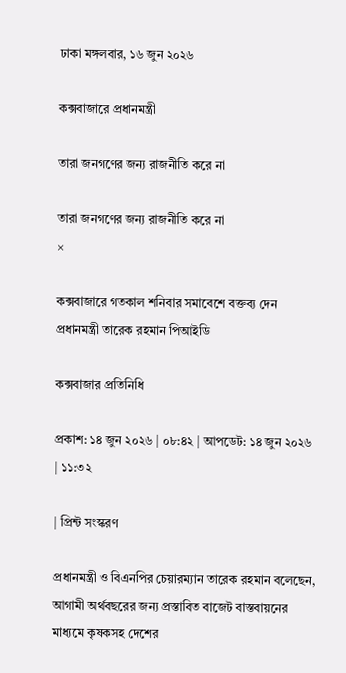ঢাকা মঙ্গলবার, ১৬ জুন ২০২৬

কক্সবাজারে প্রধানমন্ত্রী

তারা জনগণের জন্য রাজনীতি করে না

তারা জনগণের জন্য রাজনীতি করে না
×

কক্সবাজারে গতকাল শনিবার সমাবেশে বক্তব্য দেন প্রধানমন্ত্রী তারেক রহমান পিআইডি

কক্সবাজার প্রতিনিধি

প্রকাশ: ১৪ জুন ২০২৬ | ০৮:৪২ | আপডেট: ১৪ জুন ২০২৬ | ১১:৩২

| প্রিন্ট সংস্করণ

প্রধানমন্ত্রী ও বিএনপির চেয়ারম্যান তারেক রহমান বলেছেন, আগামী অর্থবছরের জন্য প্রস্তাবিত বাজেট বাস্তবায়নের মাধ্যমে কৃষকসহ দেশের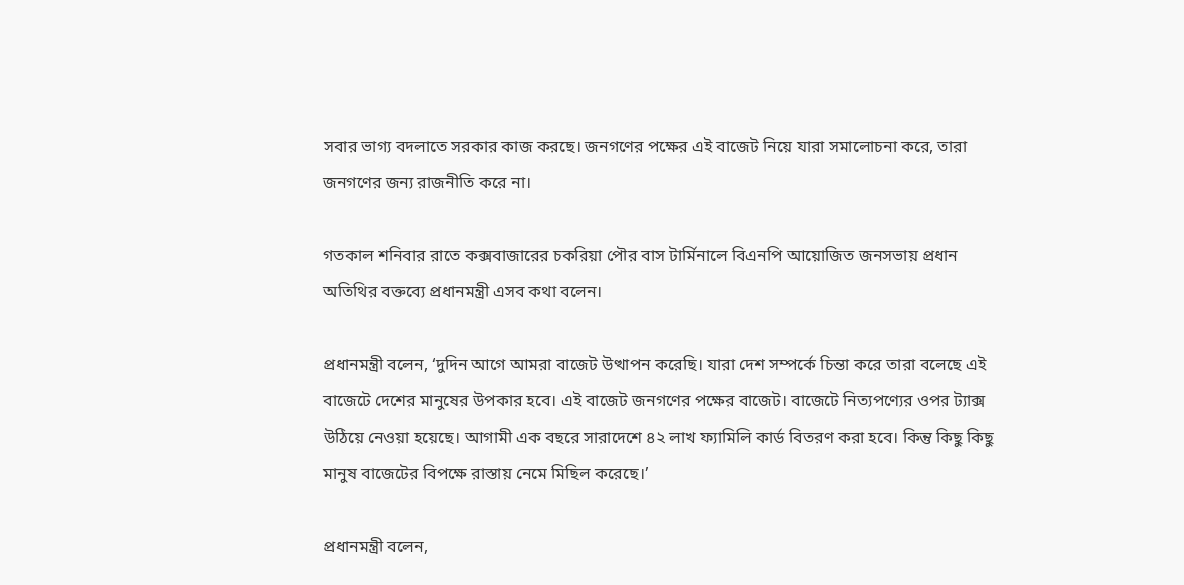সবার ভাগ্য বদলাতে সরকার কাজ করছে। জনগণের পক্ষের এই বাজেট নিয়ে যারা সমালোচনা করে, তারা জনগণের জন্য রাজনীতি করে না।

গতকাল শনিবার রাতে কক্সবাজারের চকরিয়া পৌর বাস টার্মিনালে বিএনপি আয়োজিত জনসভায় প্রধান অতিথির বক্তব্যে প্রধানমন্ত্রী এসব কথা বলেন।

প্রধানমন্ত্রী বলেন, ‘দুদিন আগে আমরা বাজেট উত্থাপন করেছি। যারা দেশ সম্পর্কে চিন্তা করে তারা বলেছে এই বাজেটে দেশের মানুষের উপকার হবে। এই বাজেট জনগণের পক্ষের বাজেট। বাজেটে নিত্যপণ্যের ওপর ট্যাক্স উঠিয়ে নেওয়া হয়েছে। আগামী এক বছরে সারাদেশে ৪২ লাখ ফ্যামিলি কার্ড বিতরণ করা হবে। কিন্তু কিছু কিছু মানুষ বাজেটের বিপক্ষে রাস্তায় নেমে মিছিল করেছে।’

প্রধানমন্ত্রী বলেন,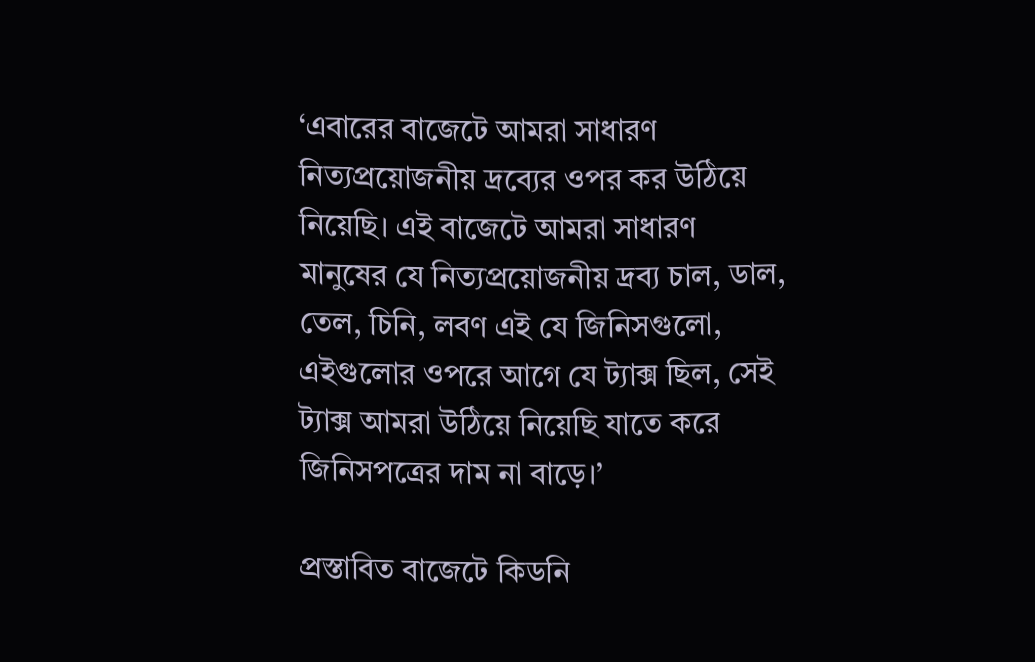‘এবারের বাজেটে আমরা সাধারণ নিত্যপ্রয়োজনীয় দ্রব্যের ওপর কর উঠিয়ে নিয়েছি। এই বাজেটে আমরা সাধারণ মানুষের যে নিত্যপ্রয়োজনীয় দ্রব্য চাল, ডাল, তেল, চিনি, লবণ এই যে জিনিসগুলো, এইগুলোর ওপরে আগে যে ট্যাক্স ছিল, সেই ট্যাক্স আমরা উঠিয়ে নিয়েছি যাতে করে জিনিসপত্রের দাম না বাড়ে।’

প্রস্তাবিত বাজেটে কিডনি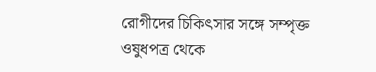রোগীদের চিকিৎসার সঙ্গে সম্পৃক্ত ওষুধপত্র থেকে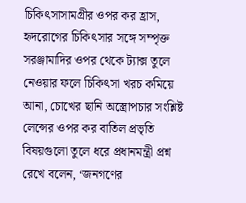চিকিৎসাসামগ্রীর ওপর কর হ্রাস, হৃদরোগের চিকিৎসার সঙ্গে সম্পৃক্ত সরঞ্জামাদির ওপর থেকে ট্যাক্স তুলে নেওয়ার ফলে চিকিৎসা খরচ কমিয়ে আনা, চোখের ছানি অস্ত্রোপচার সংশ্লিষ্ট লেন্সের ওপর কর বাতিল প্রভৃতি বিষয়গুলো তুলে ধরে প্রধানমন্ত্রী প্রশ্ন রেখে বলেন, ‘জনগণের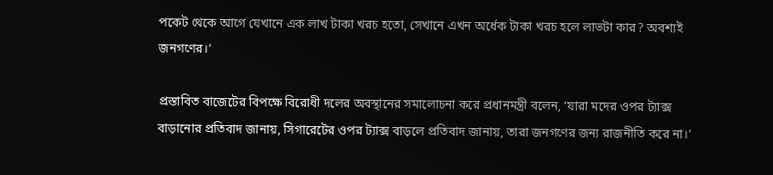পকেট থেকে আগে যেখানে এক লাখ টাকা খরচ হতো, সেখানে এখন অর্ধেক টাকা খরচ হলে লাভটা কার? অবশ্যই জনগণের।’

প্রস্তাবিত বাজেটের বিপক্ষে বিরোধী দলের অবস্থানের সমালোচনা করে প্রধানমন্ত্রী বলেন, ‘যারা মদের ওপর ট্যাক্স বাড়ানোর প্রতিবাদ জানায়, সিগারেটের ওপর ট্যাক্স বাড়লে প্রতিবাদ জানায়, তারা জনগণের জন্য রাজনীতি করে না।’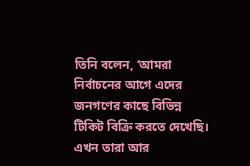তিনি বলেন, ‘আমরা নির্বাচনের আগে এদের জনগণের কাছে বিভিন্ন টিকিট বিক্রি করতে দেখেছি। এখন তারা আর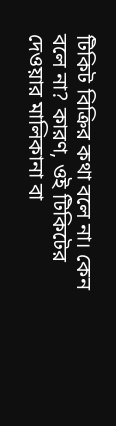টিকিট বিক্রির কথা বলে না। কেন বলে না? কারণ, ওই টিকিটের দেওয়ার মালিকানা বা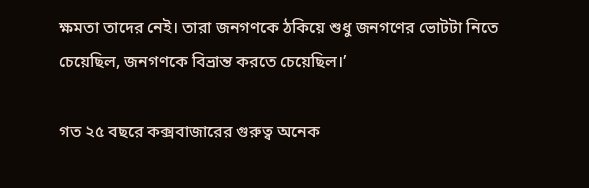ক্ষমতা তাদের নেই। তারা জনগণকে ঠকিয়ে শুধু জনগণের ভোটটা নিতে চেয়েছিল, জনগণকে বিভ্রান্ত করতে চেয়েছিল।’

গত ২৫ বছরে কক্সবাজারের গুরুত্ব অনেক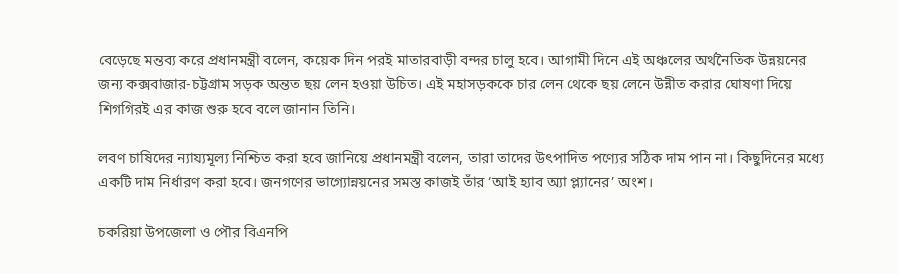বেড়েছে মন্তব্য করে প্রধানমন্ত্রী বলেন, কয়েক দিন পরই মাতারবাড়ী বন্দর চালু হবে। আগামী দিনে এই অঞ্চলের অর্থনৈতিক উন্নয়নের জন্য কক্সবাজার-চট্টগ্রাম সড়ক অন্তত ছয় লেন হওয়া উচিত। এই মহাসড়ককে চার লেন থেকে ছয় লেনে উন্নীত করার ঘোষণা দিয়ে শিগগিরই এর কাজ শুরু হবে বলে জানান তিনি।

লবণ চাষিদের ন্যায্যমূল্য নিশ্চিত করা হবে জানিয়ে প্রধানমন্ত্রী বলেন, তারা তাদের উৎপাদিত পণ্যের সঠিক দাম পান না। কিছুদিনের মধ্যে একটি দাম নির্ধারণ করা হবে। জনগণের ভাগ্যোন্নয়নের সমস্ত কাজই তাঁর ‘আই হ্যাব অ্যা প্ল্যানের’ অংশ।

চকরিয়া উপজেলা ও পৌর বিএনপি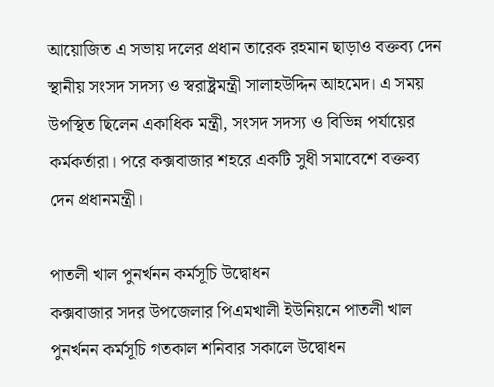আয়োজিত এ সভায় দলের প্রধান তারেক রহমান ছাড়াও বক্তব্য দেন স্থানীয় সংসদ সদস্য ও স্বরাষ্ট্রমন্ত্রী সালাহউদ্দিন আহমেদ। এ সময় উপস্থিত ছিলেন একাধিক মন্ত্রী, সংসদ সদস্য ও বিভিন্ন পর্যায়ের কর্মকর্তারা। পরে কক্সবাজার শহরে একটি সুধী সমাবেশে বক্তব্য দেন প্রধানমন্ত্রী।

পাতলী খাল পুনর্খনন কর্মসূচি উদ্বোধন
কক্সবাজার সদর উপজেলার পিএমখালী ইউনিয়নে পাতলী খাল পুনর্খনন কর্মসূচি গতকাল শনিবার সকালে উদ্বোধন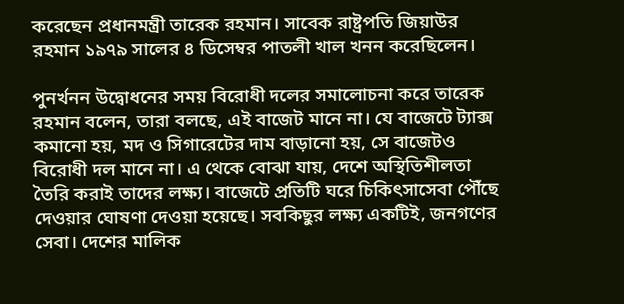করেছেন প্রধানমন্ত্রী তারেক রহমান। সাবেক রাষ্ট্রপতি জিয়াউর রহমান ১৯৭৯ সালের ৪ ডিসেম্বর পাতলী খাল খনন করেছিলেন।

পুনর্খনন উদ্বোধনের সময় বিরোধী দলের সমালোচনা করে তারেক রহমান বলেন, তারা বলছে, এই বাজেট মানে না। যে বাজেটে ট্যাক্স কমানো হয়, মদ ও সিগারেটের দাম বাড়ানো হয়, সে বাজেটও বিরোধী দল মানে না। এ থেকে বোঝা যায়, দেশে অস্থিতিশীলতা তৈরি করাই তাদের লক্ষ্য। বাজেটে প্রতিটি ঘরে চিকিৎসাসেবা পৌঁছে দেওয়ার ঘোষণা দেওয়া হয়েছে। সবকিছুর লক্ষ্য একটিই, জনগণের সেবা। দেশের মালিক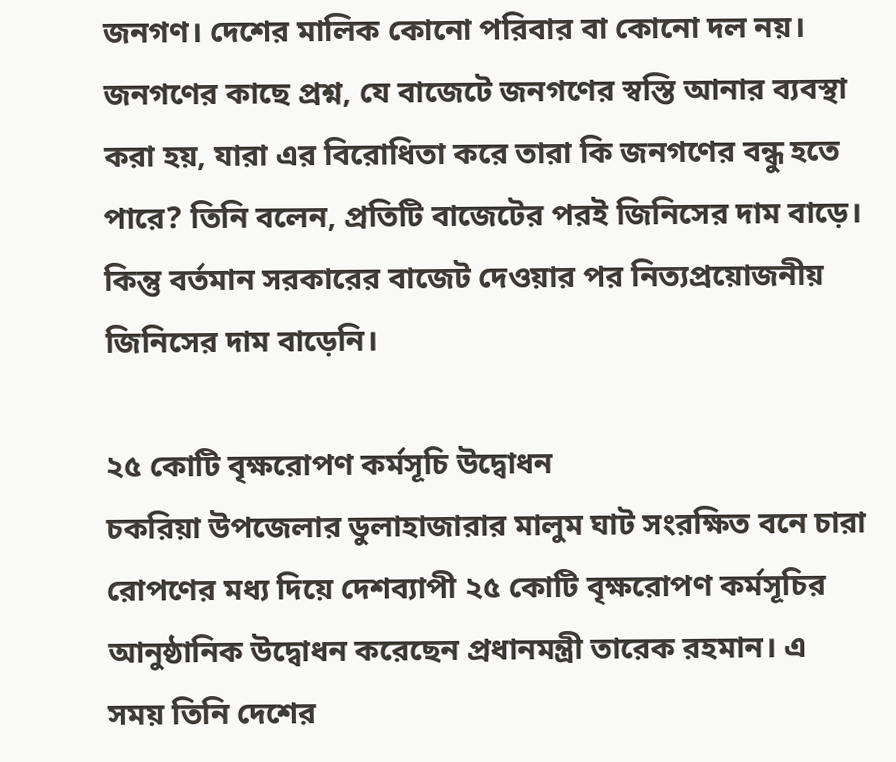জনগণ। দেশের মালিক কোনো পরিবার বা কোনো দল নয়। জনগণের কাছে প্রশ্ন, যে বাজেটে জনগণের স্বস্তি আনার ব্যবস্থা করা হয়, যারা এর বিরোধিতা করে তারা কি জনগণের বন্ধু হতে পারে? তিনি বলেন, প্রতিটি বাজেটের পরই জিনিসের দাম বাড়ে। কিন্তু বর্তমান সরকারের বাজেট দেওয়ার পর নিত্যপ্রয়োজনীয় জিনিসের দাম বাড়েনি।

২৫ কোটি বৃক্ষরোপণ কর্মসূচি উদ্বোধন
চকরিয়া উপজেলার ডুলাহাজারার মালুম ঘাট সংরক্ষিত বনে চারা রোপণের মধ্য দিয়ে দেশব্যাপী ২৫ কোটি বৃক্ষরোপণ কর্মসূচির আনুষ্ঠানিক উদ্বোধন করেছেন প্রধানমন্ত্রী তারেক রহমান। এ সময় তিনি দেশের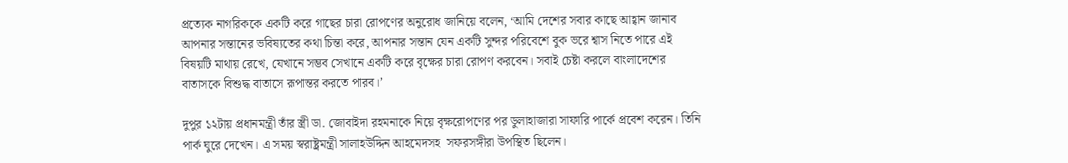প্রত্যেক নাগরিককে একটি করে গাছের চারা রোপণের অনুরোধ জানিয়ে বলেন, ‘আমি দেশের সবার কাছে আহ্বান জানাব আপনার সন্তানের ভবিষ্যতের কথা চিন্তা করে, আপনার সন্তান যেন একটি সুন্দর পরিবেশে বুক ভরে শ্বাস নিতে পারে এই বিষয়টি মাথায় রেখে, যেখানে সম্ভব সেখানে একটি করে বৃক্ষের চারা রোপণ করবেন। সবাই চেষ্টা করলে বাংলাদেশের বাতাসকে বিশুদ্ধ বাতাসে রূপান্তর করতে পারব।’

দুপুর ১২টায় প্রধানমন্ত্রী তাঁর স্ত্রী ডা. জোবাইদা রহমনাকে নিয়ে বৃক্ষরোপণের পর ডুলাহাজারা সাফারি পার্কে প্রবেশ করেন। তিনি পার্ক ঘুরে দেখেন। এ সময় স্বরাষ্ট্রমন্ত্রী সালাহউদ্দিন আহমেদসহ  সফরসঙ্গীরা উপস্থিত ছিলেন।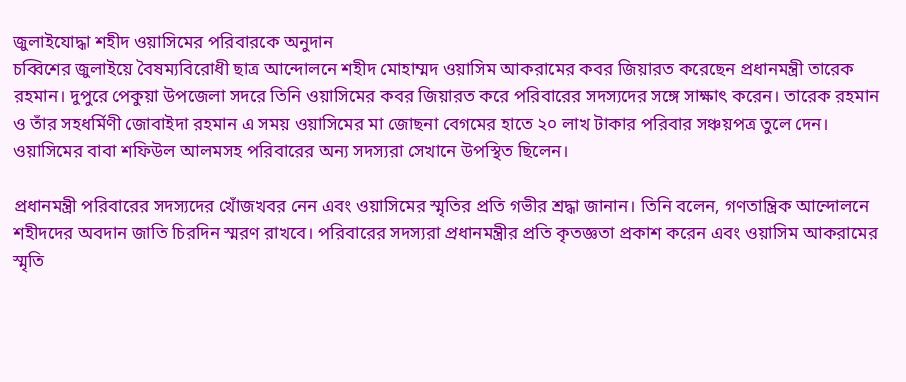জুলাইযোদ্ধা শহীদ ওয়াসিমের পরিবারকে অনুদান
চব্বিশের জুলাইয়ে বৈষম্যবিরোধী ছাত্র আন্দোলনে শহীদ মোহাম্মদ ওয়াসিম আকরামের কবর জিয়ারত করেছেন প্রধানমন্ত্রী তারেক রহমান। দুপুরে পেকুয়া উপজেলা সদরে তিনি ওয়াসিমের কবর জিয়ারত করে পরিবারের সদস্যদের সঙ্গে সাক্ষাৎ করেন। তারেক রহমান ও তাঁর সহধর্মিণী জোবাইদা রহমান এ সময় ওয়াসিমের মা জোছনা বেগমের হাতে ২০ লাখ টাকার পরিবার সঞ্চয়পত্র তুলে দেন। ওয়াসিমের বাবা শফিউল আলমসহ পরিবারের অন্য সদস্যরা সেখানে উপস্থিত ছিলেন।

প্রধানমন্ত্রী পরিবারের সদস্যদের খোঁজখবর নেন এবং ওয়াসিমের স্মৃতির প্রতি গভীর শ্রদ্ধা জানান। তিনি বলেন, গণতান্ত্রিক আন্দোলনে শহীদদের অবদান জাতি চিরদিন স্মরণ রাখবে। পরিবারের সদস্যরা প্রধানমন্ত্রীর প্রতি কৃতজ্ঞতা প্রকাশ করেন এবং ওয়াসিম আকরামের স্মৃতি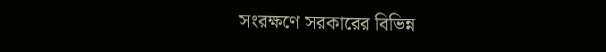সংরক্ষণে সরকারের বিভিন্ন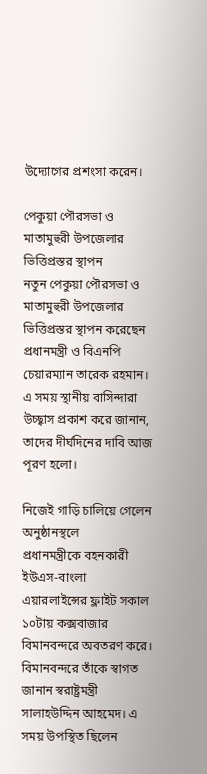উদ্যোগের প্রশংসা করেন।

পেকুয়া পৌরসভা ও মাতামুহুরী উপজেলার ভিত্তিপ্রস্তর স্থাপন
নতুন পেকুয়া পৌরসভা ও মাতামুহুরী উপজেলার ভিত্তিপ্রস্তর স্থাপন করেছেন প্রধানমন্ত্রী ও বিএনপি চেয়ারম্যান তারেক রহমান। এ সময় স্থানীয় বাসিন্দারা উচ্ছ্বাস প্রকাশ করে জানান, তাদের দীর্ঘদিনের দাবি আজ পূরণ হলো।

নিজেই গাড়ি চালিয়ে গেলেন অনুষ্ঠানস্থলে
প্রধানমন্ত্রীকে বহনকারী ইউএস-বাংলা এয়ারলাইন্সের ফ্লাইট সকাল ১০টায় কক্সবাজার বিমানবন্দরে অবতরণ করে। বিমানবন্দরে তাঁকে স্বাগত জানান স্বরাষ্ট্রমন্ত্রী সালাহউদ্দিন আহমেদ। এ সময় উপস্থিত ছিলেন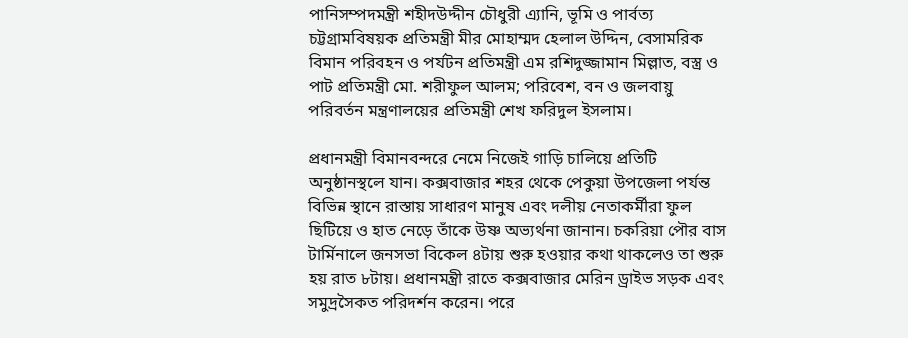পানিসম্পদমন্ত্রী শহীদউদ্দীন চৌধুরী এ্যানি, ভূমি ও পার্বত্য চট্টগ্রামবিষয়ক প্রতিমন্ত্রী মীর মোহাম্মদ হেলাল উদ্দিন, বেসামরিক বিমান পরিবহন ও পর্যটন প্রতিমন্ত্রী এম রশিদুজ্জামান মিল্লাত, বস্ত্র ও পাট প্রতিমন্ত্রী মো. শরীফুল আলম; পরিবেশ, বন ও জলবায়ু পরিবর্তন মন্ত্রণালয়ের প্রতিমন্ত্রী শেখ ফরিদুল ইসলাম।

প্রধানমন্ত্রী বিমানবন্দরে নেমে নিজেই গাড়ি চালিয়ে প্রতিটি অনুষ্ঠানস্থলে যান। কক্সবাজার শহর থেকে পেকুয়া উপজেলা পর্যন্ত বিভিন্ন স্থানে রাস্তায় সাধারণ মানুষ এবং দলীয় নেতাকর্মীরা ফুল ছিটিয়ে ও হাত নেড়ে তাঁকে উষ্ণ অভ্যর্থনা জানান। চকরিয়া পৌর বাস টার্মিনালে জনসভা বিকেল ৪টায় শুরু হওয়ার কথা থাকলেও তা শুরু হয় রাত ৮টায়। প্রধানমন্ত্রী রাতে কক্সবাজার মেরিন ড্রাইভ সড়ক এবং সমুদ্রসৈকত পরিদর্শন করেন। পরে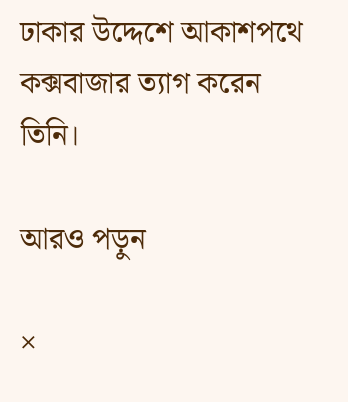ঢাকার উদ্দেশে আকাশপথে কক্সবাজার ত্যাগ করেন তিনি।

আরও পড়ুন

×